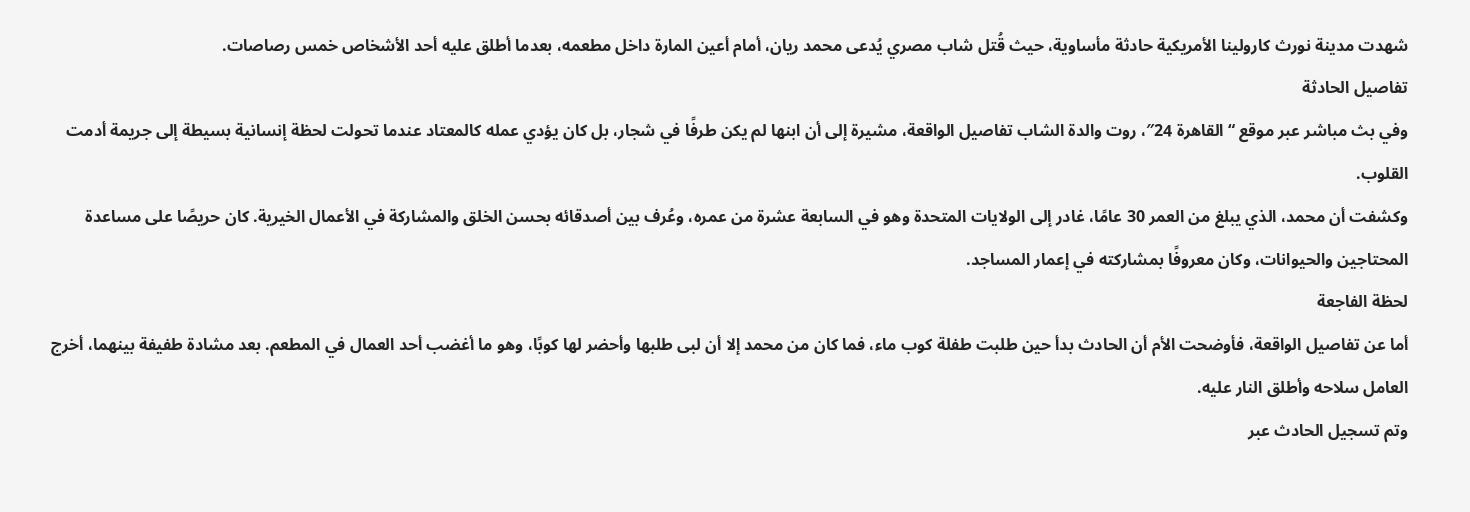شهدت مدينة نورث كارولينا الأمريكية حادثة مأساوية، حيث قُتل شاب مصري يُدعى محمد ريان، أمام أعين المارة داخل مطعمه، بعدما أطلق عليه أحد الأشخاص خمس رصاصات.
تفاصيل الحادثة
وفي بث مباشر عبر موقع “القاهرة 24″، روت والدة الشاب تفاصيل الواقعة، مشيرة إلى أن ابنها لم يكن طرفًا في شجار، بل كان يؤدي عمله كالمعتاد عندما تحولت لحظة إنسانية بسيطة إلى جريمة أدمت القلوب.
وكشفت أن محمد، الذي يبلغ من العمر 30 عامًا، غادر إلى الولايات المتحدة وهو في السابعة عشرة من عمره، وعُرف بين أصدقائه بحسن الخلق والمشاركة في الأعمال الخيرية. كان حريصًا على مساعدة المحتاجين والحيوانات، وكان معروفًا بمشاركته في إعمار المساجد.
لحظة الفاجعة
أما عن تفاصيل الواقعة، فأوضحت الأم أن الحادث بدأ حين طلبت طفلة كوب ماء، فما كان من محمد إلا أن لبى طلبها وأحضر لها كوبًا، وهو ما أغضب أحد العمال في المطعم. بعد مشادة طفيفة بينهما، أخرج العامل سلاحه وأطلق النار عليه.
وتم تسجيل الحادث عبر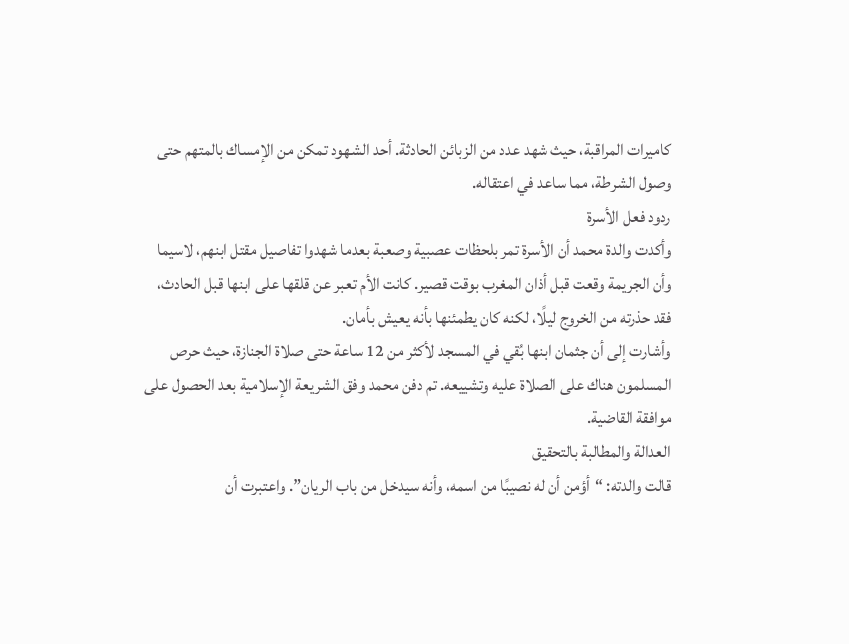كاميرات المراقبة، حيث شهد عدد من الزبائن الحادثة. أحد الشهود تمكن من الإمساك بالمتهم حتى وصول الشرطة، مما ساعد في اعتقاله.
ردود فعل الأسرة
وأكدت والدة محمد أن الأسرة تمر بلحظات عصبية وصعبة بعدما شهدوا تفاصيل مقتل ابنهم، لاسيما وأن الجريمة وقعت قبل أذان المغرب بوقت قصير. كانت الأم تعبر عن قلقها على ابنها قبل الحادث، فقد حذرته من الخروج ليلًا، لكنه كان يطمئنها بأنه يعيش بأمان.
وأشارت إلى أن جثمان ابنها بُقي في المسجد لأكثر من 12 ساعة حتى صلاة الجنازة، حيث حرص المسلمون هناك على الصلاة عليه وتشييعه. تم دفن محمد وفق الشريعة الإسلامية بعد الحصول على موافقة القاضية.
العدالة والمطالبة بالتحقيق
قالت والدته: “أؤمن أن له نصيبًا من اسمه، وأنه سيدخل من باب الريان”. واعتبرت أن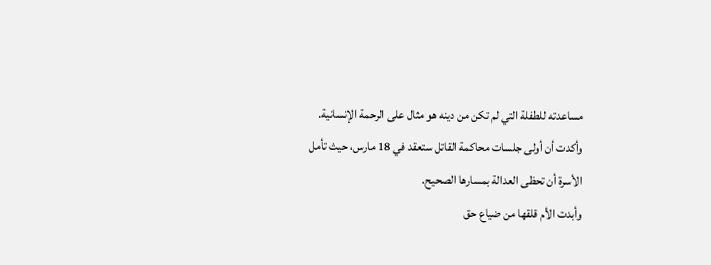مساعدته للطفلة التي لم تكن من دينه هو مثال على الرحمة الإنسانية. وأكدت أن أولى جلسات محاكمة القاتل ستعقد في 18 مارس، حيث تأمل الأسرة أن تحظى العدالة بمسارها الصحيح.
وأبدت الأم قلقها من ضياع حق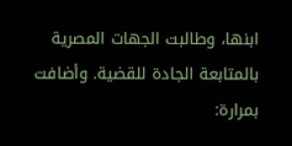ابنها، وطالبت الجهات المصرية بالمتابعة الجادة للقضية. وأضافت بمرارة: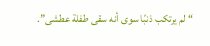“لم يرتكب ذنبًا سوى أنه سقى طفلة عطشى”.